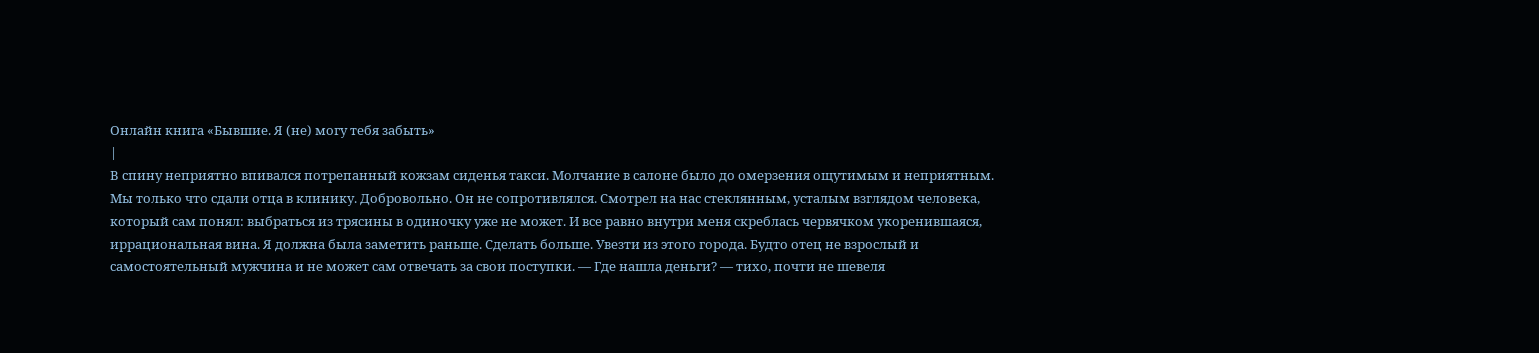Онлайн книга «Бывшие. Я (не) могу тебя забыть»
|
В спину неприятно впивался потрепанный кожзам сиденья такси. Молчание в салоне было до омерзения ощутимым и неприятным. Мы только что сдали отца в клинику. Добровольно. Он не сопротивлялся. Смотрел на нас стеклянным, усталым взглядом человека, который сам понял: выбраться из трясины в одиночку уже не может. И все равно внутри меня скреблась червячком укоренившаяся, иррациональная вина. Я должна была заметить раньше. Сделать больше. Увезти из этого города. Будто отец не взрослый и самостоятельный мужчина и не может сам отвечать за свои поступки. — Где нашла деньги? — тихо, почти не шевеля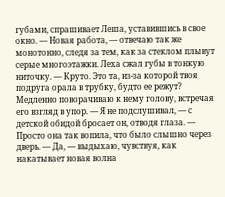губами, спрашивает Леша, уставившись в свое окно. — Новая работа, — отвечаю так же монотонно, следя за тем, как за стеклом плывут серые многоэтажки. Леха сжал губы в тонкую ниточку. — Круто. Это та, из-за которой твоя подруга орала в трубку, будто ее режут? Медленно поворачиваю к нему голову, встречая его взгляд в упор. — Я не подслушивал, — с детской обидой бросает он, отводя глаза. — Просто она так вопила, что было слышно через дверь. — Да, — выдыхаю, чувствуя, как накатывает новая волна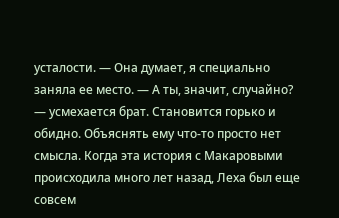усталости. — Она думает, я специально заняла ее место. — А ты, значит, случайно? — усмехается брат. Становится горько и обидно. Объяснять ему что-то просто нет смысла. Когда эта история с Макаровыми происходила много лет назад, Леха был еще совсем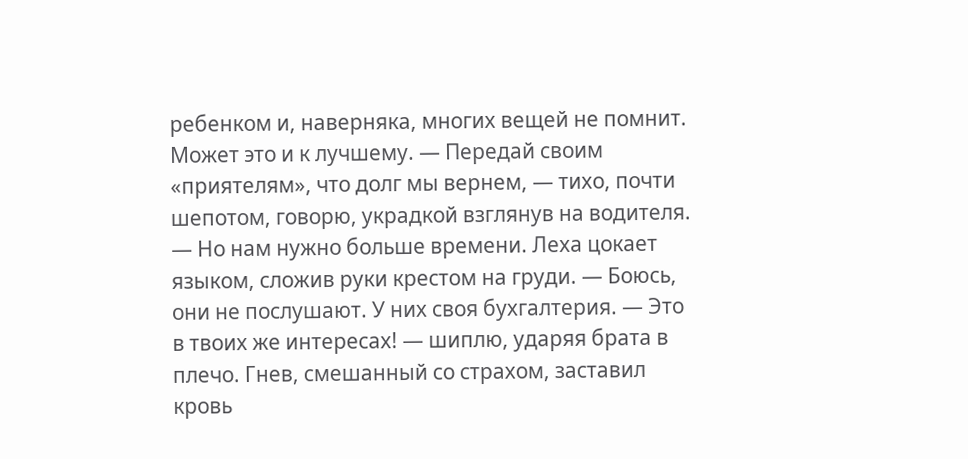ребенком и, наверняка, многих вещей не помнит. Может это и к лучшему. — Передай своим «приятелям», что долг мы вернем, — тихо, почти шепотом, говорю, украдкой взглянув на водителя. — Но нам нужно больше времени. Леха цокает языком, сложив руки крестом на груди. — Боюсь, они не послушают. У них своя бухгалтерия. — Это в твоих же интересах! — шиплю, ударяя брата в плечо. Гнев, смешанный со страхом, заставил кровь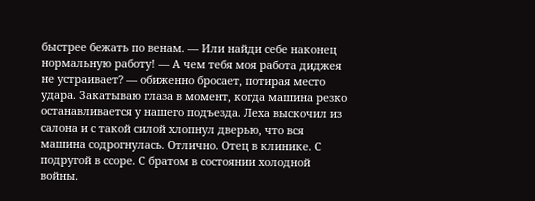быстрее бежать по венам. — Или найди себе наконец нормальную работу! — А чем тебя моя работа диджея не устраивает? — обиженно бросает, потирая место удара. Закатываю глаза в момент, когда машина резко останавливается у нашего подъезда. Леха выскочил из салона и с такой силой хлопнул дверью, что вся машина содрогнулась. Отлично. Отец в клинике. С подругой в ссоре. С братом в состоянии холодной войны.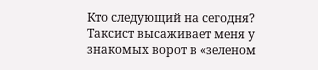Кто следующий на сегодня? Таксист высаживает меня у знакомых ворот в «зеленом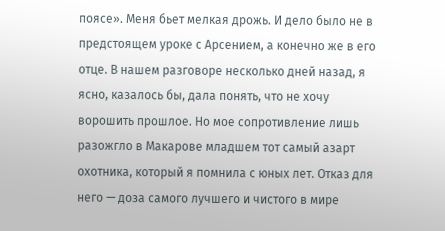поясе». Меня бьет мелкая дрожь. И дело было не в предстоящем уроке с Арсением, а конечно же в его отце. В нашем разговоре несколько дней назад, я ясно, казалось бы, дала понять, что не хочу ворошить прошлое. Но мое сопротивление лишь разожгло в Макарове младшем тот самый азарт охотника, который я помнила с юных лет. Отказ для него — доза самого лучшего и чистого в мире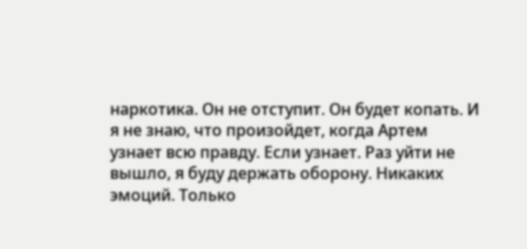наркотика. Он не отступит. Он будет копать. И я не знаю, что произойдет, когда Артем узнает всю правду. Если узнает. Раз уйти не вышло, я буду держать оборону. Никаких эмоций. Только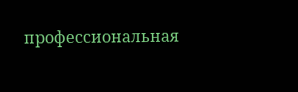профессиональная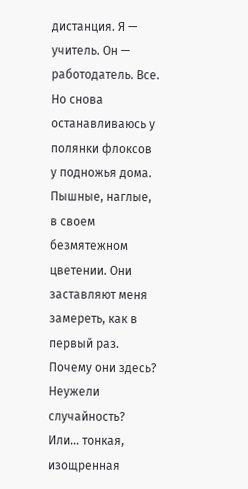дистанция. Я — учитель. Он — работодатель. Все. Но снова останавливаюсь у полянки флоксов у подножья дома. Пышные, наглые, в своем безмятежном цветении. Они заставляют меня замереть, как в первый раз. Почему они здесь? Неужели случайность? Или… тонкая, изощренная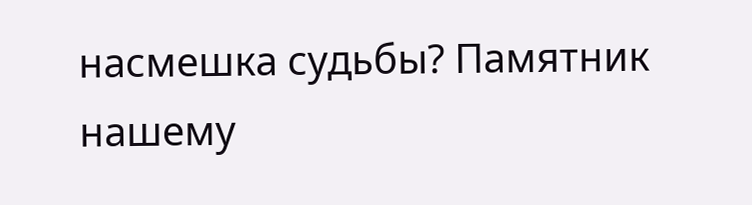насмешка судьбы? Памятник нашему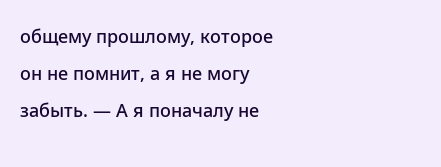общему прошлому, которое он не помнит, а я не могу забыть. — А я поначалу не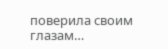поверила своим глазам…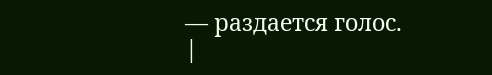— раздается голос. |